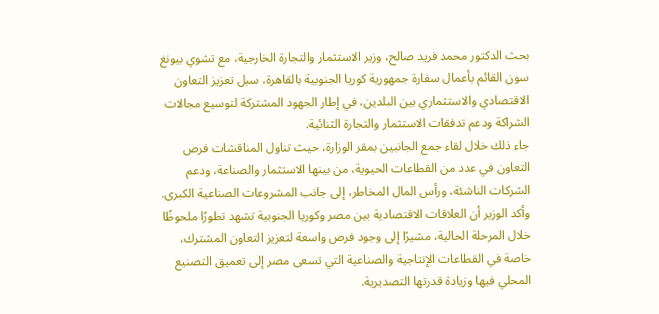بحث الدكتور محمد فريد صالح، وزير الاستثمار والتجارة الخارجية، مع تشوي بيونغ سون القائم بأعمال سفارة جمهورية كوريا الجنوبية بالقاهرة، سبل تعزيز التعاون الاقتصادي والاستثماري بين البلدين، في إطار الجهود المشتركة لتوسيع مجالات الشراكة ودعم تدفقات الاستثمار والتجارة الثنائية.
جاء ذلك خلال لقاء جمع الجانبين بمقر الوزارة، حيث تناول المناقشات فرص التعاون في عدد من القطاعات الحيوية، من بينها الاستثمار والصناعة، ودعم الشركات الناشئة، ورأس المال المخاطر، إلى جانب المشروعات الصناعية الكبرى.
وأكد الوزير أن العلاقات الاقتصادية بين مصر وكوريا الجنوبية تشهد تطورًا ملحوظًا خلال المرحلة الحالية، مشيرًا إلى وجود فرص واسعة لتعزيز التعاون المشترك، خاصة في القطاعات الإنتاجية والصناعية التي تسعى مصر إلى تعميق التصنيع المحلي فيها وزيادة قدرتها التصديرية.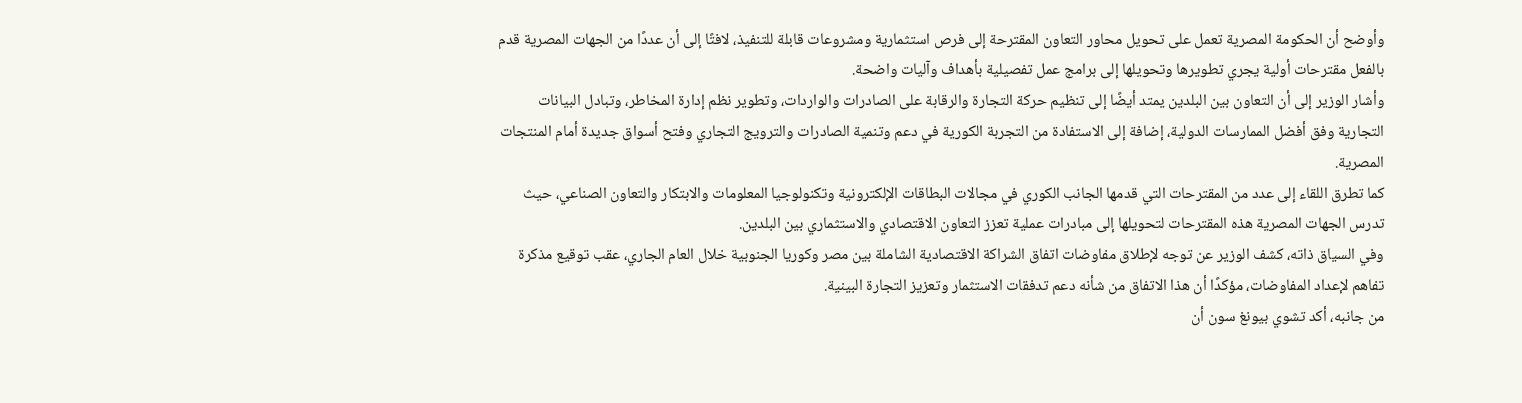وأوضح أن الحكومة المصرية تعمل على تحويل محاور التعاون المقترحة إلى فرص استثمارية ومشروعات قابلة للتنفيذ، لافتًا إلى أن عددًا من الجهات المصرية قدم بالفعل مقترحات أولية يجري تطويرها وتحويلها إلى برامج عمل تفصيلية بأهداف وآليات واضحة.
وأشار الوزير إلى أن التعاون بين البلدين يمتد أيضًا إلى تنظيم حركة التجارة والرقابة على الصادرات والواردات، وتطوير نظم إدارة المخاطر، وتبادل البيانات التجارية وفق أفضل الممارسات الدولية، إضافة إلى الاستفادة من التجربة الكورية في دعم وتنمية الصادرات والترويج التجاري وفتح أسواق جديدة أمام المنتجات المصرية.
كما تطرق اللقاء إلى عدد من المقترحات التي قدمها الجانب الكوري في مجالات البطاقات الإلكترونية وتكنولوجيا المعلومات والابتكار والتعاون الصناعي، حيث تدرس الجهات المصرية هذه المقترحات لتحويلها إلى مبادرات عملية تعزز التعاون الاقتصادي والاستثماري بين البلدين.
وفي السياق ذاته، كشف الوزير عن توجه لإطلاق مفاوضات اتفاق الشراكة الاقتصادية الشاملة بين مصر وكوريا الجنوبية خلال العام الجاري، عقب توقيع مذكرة تفاهم لإعداد المفاوضات، مؤكدًا أن هذا الاتفاق من شأنه دعم تدفقات الاستثمار وتعزيز التجارة البينية.
من جانبه، أكد تشوي بيونغ سون أن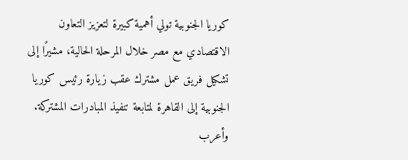كوريا الجنوبية تولي أهمية كبيرة لتعزيز التعاون الاقتصادي مع مصر خلال المرحلة الحالية، مشيرًا إلى تشكيل فريق عمل مشترك عقب زيارة رئيس كوريا الجنوبية إلى القاهرة لمتابعة تنفيذ المبادرات المشتركة.
وأعرب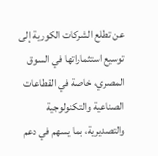عن تطلع الشركات الكورية إلى توسيع استثماراتها في السوق المصري، خاصة في القطاعات الصناعية والتكنولوجية والتصديرية، بما يسهم في دعم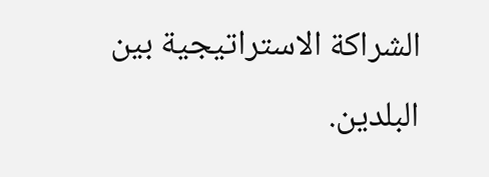الشراكة الاستراتيجية بين البلدين.